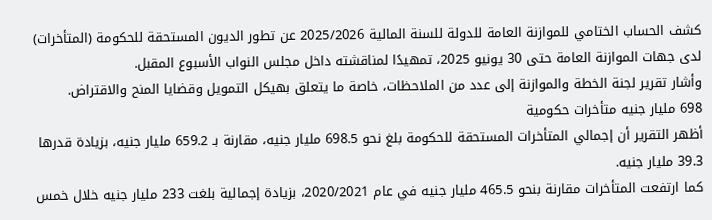كشف الحساب الختامي للموازنة العامة للدولة للسنة المالية 2025/2026 عن تطور الديون المستحقة للحكومة (المتأخرات) لدى جهات الموازنة العامة حتى 30 يونيو 2025، تمهيدًا لمناقشته داخل مجلس النواب الأسبوع المقبل.
وأشار تقرير لجنة الخطة والموازنة إلى عدد من الملاحظات، خاصة ما يتعلق بهيكل التمويل وقضايا المنح والاقتراض.
698 مليار جنيه متأخرات حكومية
أظهر التقرير أن إجمالي المتأخرات المستحقة للحكومة بلغ نحو 698.5 مليار جنيه، مقارنة بـ 659.2 مليار جنيه، بزيادة قدرها 39.3 مليار جنيه.
كما ارتفعت المتأخرات مقارنة بنحو 465.5 مليار جنيه في عام 2020/2021، بزيادة إجمالية بلغت 233 مليار جنيه خلال خمس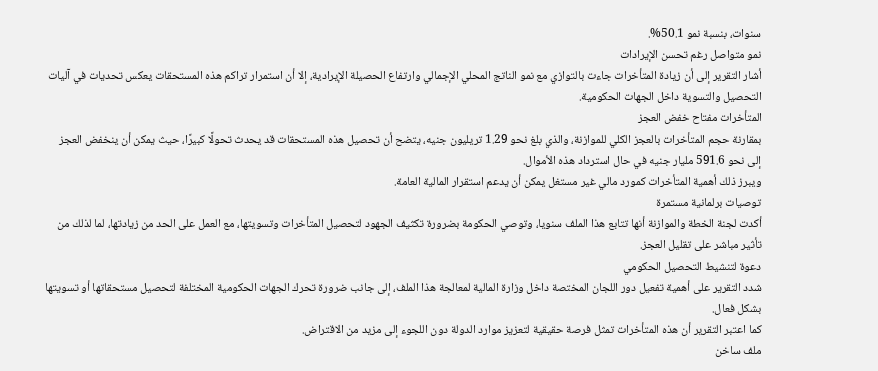سنوات، بنسبة نمو 50.1%.
نمو متواصل رغم تحسن الإيرادات
أشار التقرير إلى أن زيادة المتأخرات جاءت بالتوازي مع نمو الناتج المحلي الإجمالي وارتفاع الحصيلة الإيرادية، إلا أن استمرار تراكم هذه المستحقات يعكس تحديات في آليات التحصيل والتسوية داخل الجهات الحكومية.
المتأخرات مفتاح خفض العجز
بمقارنة حجم المتأخرات بالعجز الكلي للموازنة، والذي بلغ نحو 1.29 تريليون جنيه، يتضح أن تحصيل هذه المستحقات قد يحدث تحولًا كبيرًا، حيث يمكن أن ينخفض العجز إلى نحو 591.6 مليار جنيه في حال استرداد هذه الأموال.
ويبرز ذلك أهمية المتأخرات كمورد مالي غير مستغل يمكن أن يدعم استقرار المالية العامة.
توصيات برلمانية مستمرة
أكدت لجنة الخطة والموازنة أنها تتابع هذا الملف سنويا، وتوصي الحكومة بضرورة تكثيف الجهود لتحصيل المتأخرات وتسويتها، مع العمل على الحد من زيادتها، لما لذلك من تأثير مباشر على تقليل العجز.
دعوة لتنشيط التحصيل الحكومي
شدد التقرير على أهمية تفعيل دور اللجان المختصة داخل وزارة المالية لمعالجة هذا الملف، إلى جانب ضرورة تحرك الجهات الحكومية المختلفة لتحصيل مستحقاتها أو تسويتها بشكل فعال.
كما اعتبر التقرير أن هذه المتأخرات تمثل فرصة حقيقية لتعزيز موارد الدولة دون اللجوء إلى مزيد من الاقتراض.
ملف ساخن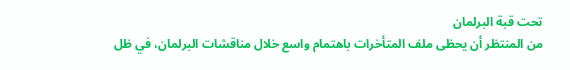تحت قبة البرلمان
من المنتظر أن يحظى ملف المتأخرات باهتمام واسع خلال مناقشات البرلمان، في ظل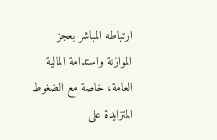ارتباطه المباشر بعجز الموازنة واستدامة المالية العامة، خاصة مع الضغوط المتزايدة على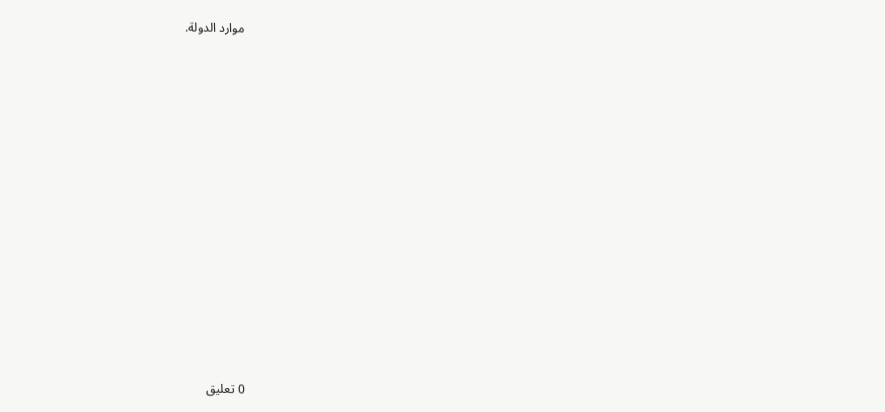موارد الدولة.













0 تعليق